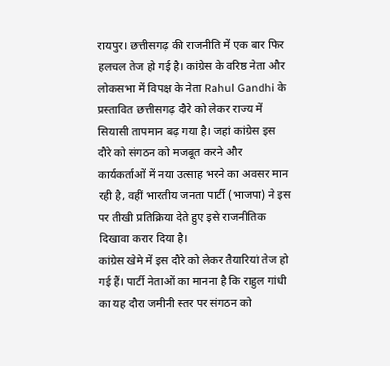रायपुर। छत्तीसगढ़ की राजनीति में एक बार फिर हलचल तेज हो गई है। कांग्रेस के वरिष्ठ नेता और लोकसभा में विपक्ष के नेता Rahul Gandhi के प्रस्तावित छत्तीसगढ़ दौरे को लेकर राज्य में सियासी तापमान बढ़ गया है। जहां कांग्रेस इस दौरे को संगठन को मजबूत करने और कार्यकर्ताओं में नया उत्साह भरने का अवसर मान रही है, वहीं भारतीय जनता पार्टी (भाजपा) ने इस पर तीखी प्रतिक्रिया देते हुए इसे राजनीतिक दिखावा करार दिया है।
कांग्रेस खेमे में इस दौरे को लेकर तैयारियां तेज हो गई हैं। पार्टी नेताओं का मानना है कि राहुल गांधी का यह दौरा जमीनी स्तर पर संगठन को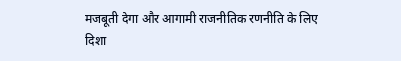मजबूती देगा और आगामी राजनीतिक रणनीति के लिए दिशा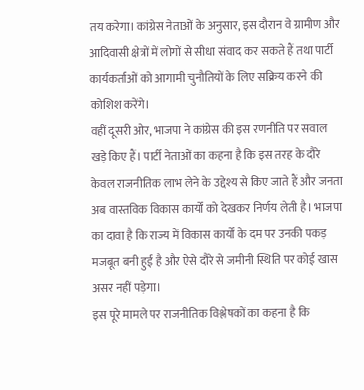तय करेगा। कांग्रेस नेताओं के अनुसार, इस दौरान वे ग्रामीण और आदिवासी क्षेत्रों में लोगों से सीधा संवाद कर सकते हैं तथा पार्टी कार्यकर्ताओं को आगामी चुनौतियों के लिए सक्रिय करने की कोशिश करेंगे।
वहीं दूसरी ओर, भाजपा ने कांग्रेस की इस रणनीति पर सवाल खड़े किए हैं। पार्टी नेताओं का कहना है कि इस तरह के दौरे केवल राजनीतिक लाभ लेने के उद्देश्य से किए जाते हैं और जनता अब वास्तविक विकास कार्यों को देखकर निर्णय लेती है। भाजपा का दावा है कि राज्य में विकास कार्यों के दम पर उनकी पकड़ मजबूत बनी हुई है और ऐसे दौरे से जमीनी स्थिति पर कोई खास असर नहीं पड़ेगा।
इस पूरे मामले पर राजनीतिक विश्लेषकों का कहना है कि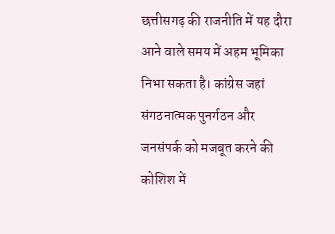छत्तीसगढ़ की राजनीति में यह दौरा आने वाले समय में अहम भूमिका निभा सकता है। कांग्रेस जहां संगठनात्मक पुनर्गठन और जनसंपर्क को मजबूत करने की कोशिश में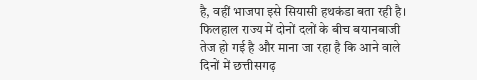है, वहीं भाजपा इसे सियासी हथकंडा बता रही है।
फिलहाल राज्य में दोनों दलों के बीच बयानबाजी तेज हो गई है और माना जा रहा है कि आने वाले दिनों में छत्तीसगढ़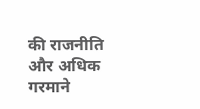की राजनीति और अधिक गरमाने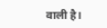वाली है।